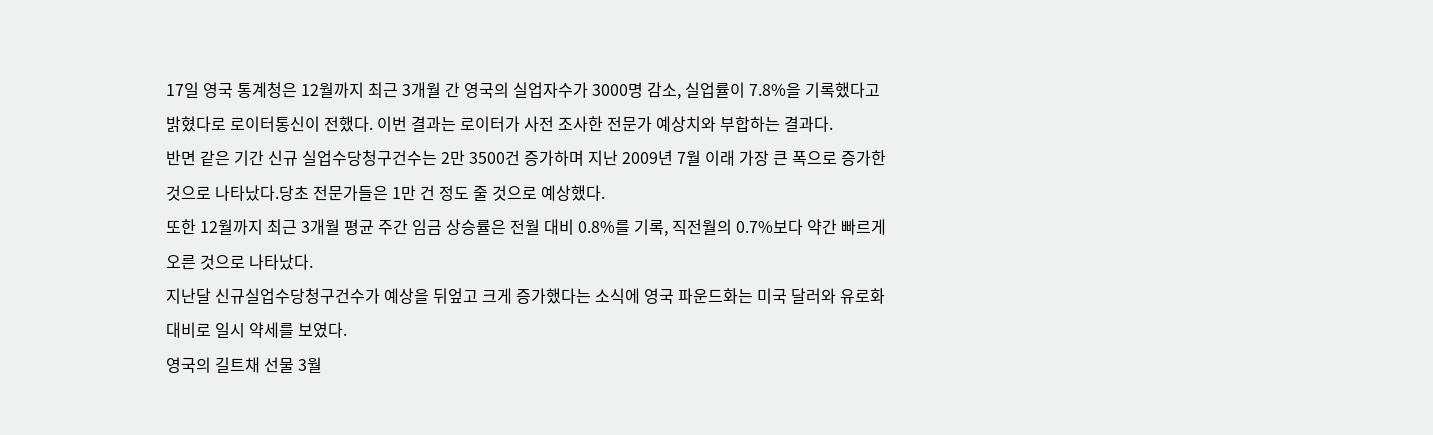17일 영국 통계청은 12월까지 최근 3개월 간 영국의 실업자수가 3000명 감소, 실업률이 7.8%을 기록했다고 밝혔다로 로이터통신이 전했다. 이번 결과는 로이터가 사전 조사한 전문가 예상치와 부합하는 결과다.
반면 같은 기간 신규 실업수당청구건수는 2만 3500건 증가하며 지난 2009년 7월 이래 가장 큰 폭으로 증가한 것으로 나타났다.당초 전문가들은 1만 건 정도 줄 것으로 예상했다.
또한 12월까지 최근 3개월 평균 주간 임금 상승률은 전월 대비 0.8%를 기록, 직전월의 0.7%보다 약간 빠르게 오른 것으로 나타났다.
지난달 신규실업수당청구건수가 예상을 뒤엎고 크게 증가했다는 소식에 영국 파운드화는 미국 달러와 유로화 대비로 일시 약세를 보였다.
영국의 길트채 선물 3월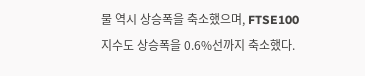물 역시 상승폭을 축소했으며, FTSE100지수도 상승폭을 0.6%선까지 축소했다.